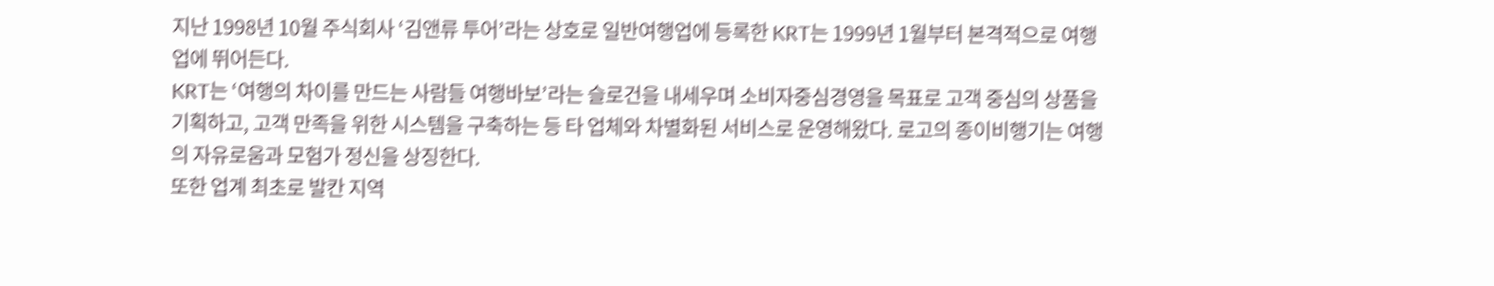지난 1998년 10월 주식회사 ‘김앤류 투어’라는 상호로 일반여행업에 등록한 KRT는 1999년 1월부터 본격적으로 여행업에 뛰어든다.
KRT는 ‘여행의 차이를 만드는 사람들 여행바보’라는 슬로건을 내세우며 소비자중심경영을 목표로 고객 중심의 상품을 기획하고, 고객 만족을 위한 시스템을 구축하는 등 타 업체와 차별화된 서비스로 운영해왔다. 로고의 종이비행기는 여행의 자유로움과 모험가 정신을 상징한다.
또한 업계 최초로 발칸 지역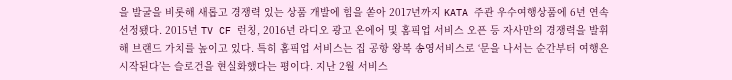을 발굴을 비롯해 새롭고 경쟁력 있는 상품 개발에 힘을 쏟아 2017년까지 KATA 주관 우수여행상품에 6년 연속 선정됐다. 2015년 TV CF 런칭, 2016년 라디오 광고 온에어 및 홈픽업 서비스 오픈 등 자사만의 경쟁력을 발휘해 브랜드 가치를 높이고 있다. 특히 홈픽업 서비스는 집 공항 왕복 송영서비스로 ‘문을 나서는 순간부터 여행은 시작된다’는 슬로건을 현실화했다는 평이다. 지난 2월 서비스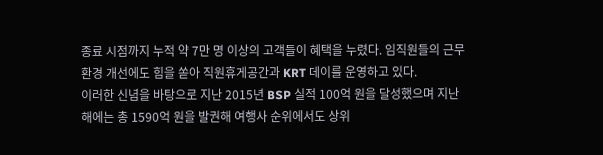종료 시점까지 누적 약 7만 명 이상의 고객들이 혜택을 누렸다. 임직원들의 근무환경 개선에도 힘을 쏟아 직원휴게공간과 KRT 데이를 운영하고 있다.
이러한 신념을 바탕으로 지난 2015년 BSP 실적 100억 원을 달성했으며 지난해에는 총 1590억 원을 발권해 여행사 순위에서도 상위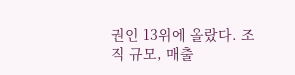권인 13위에 올랐다. 조직 규모, 매출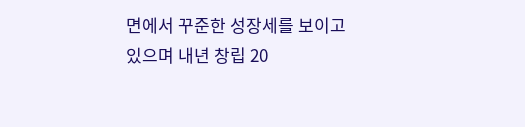면에서 꾸준한 성장세를 보이고 있으며 내년 창립 20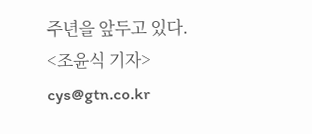주년을 앞두고 있다.
<조윤식 기자> cys@gtn.co.kr